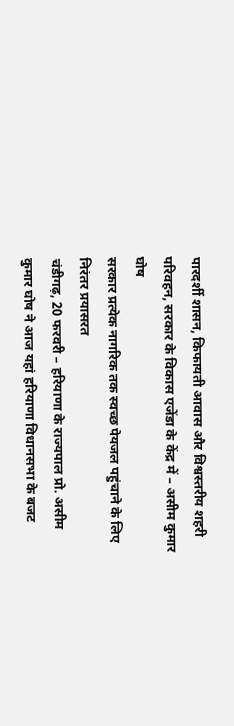पारदर्शी शासन, किफायती आवास और विश्वस्तरीय शहरी परिवहन, सरकार के विकास एजेंडा के केंद्र में – असीम कुमार घोष
सरकार प्रत्येक नागरिक तक स्वच्छ पेयजल पहुंचाने के लिए निरंतर प्रयासरत
चंडीगढ़, 20 फरवरी – हरियाणा के राज्यपाल प्रो. असीम कुमार घोष ने आज यहां हरियाणा विधानसभा के बजट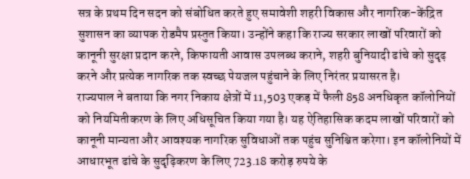सत्र के प्रथम दिन सदन को संबोधित करते हुए समावेशी शहरी विकास और नागरिक-केंद्रित सुशासन का व्यापक रोडमैप प्रस्तुत किया। उन्होंने कहा कि राज्य सरकार लाखों परिवारों को कानूनी सुरक्षा प्रदान करने, किफायती आवास उपलब्ध कराने, शहरी बुनियादी ढांचे को सुदृढ़ करने और प्रत्येक नागरिक तक स्वच्छ पेयजल पहुंचाने के लिए निरंतर प्रयासरत है।
राज्यपाल ने बताया कि नगर निकाय क्षेत्रों में 11,503 एकड़ में फैली 858 अनधिकृत कॉलोनियों को नियमितीकरण के लिए अधिसूचित किया गया है। यह ऐतिहासिक कदम लाखों परिवारों को कानूनी मान्यता और आवश्यक नागरिक सुविधाओं तक पहुंच सुनिश्चित करेगा। इन कॉलोनियों में आधारभूत ढांचे के सुदृढ़िकरण के लिए 723.18 करोड़ रुपये के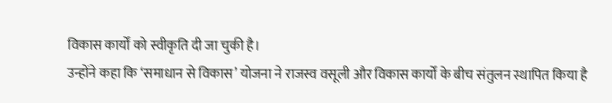विकास कार्यों को स्वीकृति दी जा चुकी है।
उन्होंने कहा कि ‘समाधान से विकास’ योजना ने राजस्व वसूली और विकास कार्यों के बीच संतुलन स्थापित किया है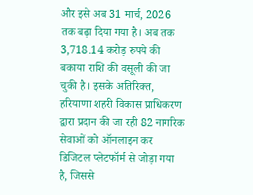और इसे अब 31 मार्च, 2026 तक बढ़ा दिया गया है। अब तक 3,718.14 करोड़ रुपये की बकाया राशि की वसूली की जा चुकी है। इसके अतिरिक्त, हरियाणा शहरी विकास प्राधिकरण द्वारा प्रदान की जा रही 82 नागरिक सेवाओं को ऑनलाइन कर डिजिटल प्लेटफॉर्म से जोड़ा गया है, जिससे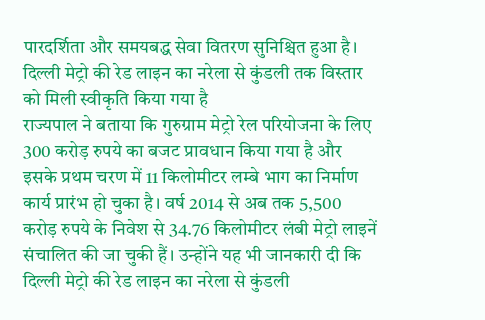पारदर्शिता और समयबद्ध सेवा वितरण सुनिश्चित हुआ है।
दिल्ली मेट्रो की रेड लाइन का नरेला से कुंडली तक विस्तार को मिली स्वीकृति किया गया है
राज्यपाल ने बताया कि गुरुग्राम मेट्रो रेल परियोजना के लिए 300 करोड़ रुपये का बजट प्रावधान किया गया है और इसके प्रथम चरण में 11 किलोमीटर लम्बे भाग का निर्माण कार्य प्रारंभ हो चुका है। वर्ष 2014 से अब तक 5,500 करोड़ रुपये के निवेश से 34.76 किलोमीटर लंबी मेट्रो लाइनें संचालित की जा चुकी हैं। उन्होंने यह भी जानकारी दी कि दिल्ली मेट्रो की रेड लाइन का नरेला से कुंडली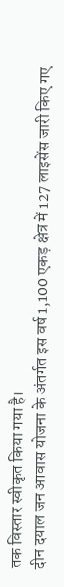तक विस्तार स्वीकृत किया गया है।
दीन दयाल जन आवास योजना के अंतर्गत इस वर्ष 1,100 एकड़ क्षेत्र में 127 लाइसेंस जारी किए गए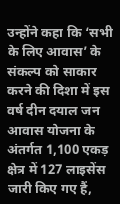उन्होंने कहा कि ‘सभी के लिए आवास’ के संकल्प को साकार करने की दिशा में इस वर्ष दीन दयाल जन आवास योजना के अंतर्गत 1,100 एकड़ क्षेत्र में 127 लाइसेंस जारी किए गए हैं,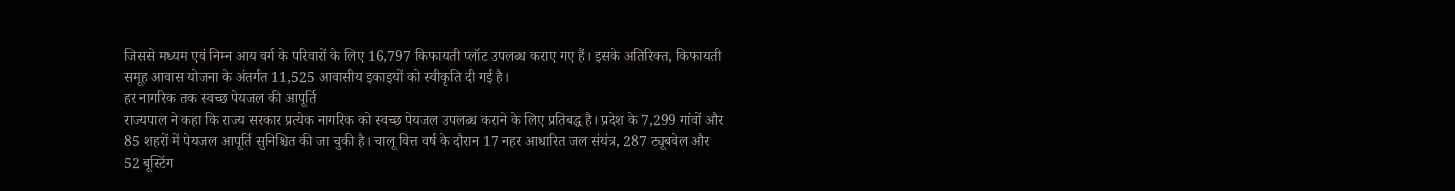जिससे मध्यम एवं निम्न आय वर्ग के परिवारों के लिए 16,797 किफायती प्लॉट उपलब्ध कराए गए हैं। इसके अतिरिक्त, किफायती समूह आवास योजना के अंतर्गत 11,525 आवासीय इकाइयों को स्वीकृति दी गई है।
हर नागरिक तक स्वच्छ पेयजल की आपूर्ति
राज्यपाल ने कहा कि राज्य सरकार प्रत्येक नागरिक को स्वच्छ पेयजल उपलब्ध कराने के लिए प्रतिबद्ध है। प्रदेश के 7,299 गांवों और 85 शहरों में पेयजल आपूर्ति सुनिश्चित की जा चुकी है। चालू वित्त वर्ष के दौरान 17 नहर आधारित जल संयंत्र, 287 ट्यूबवेल और 52 बूस्टिंग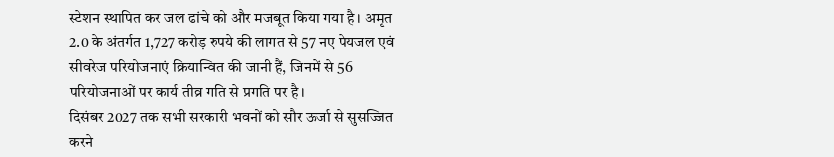स्टेशन स्थापित कर जल ढांचे को और मजबूत किया गया है। अमृत 2.0 के अंतर्गत 1,727 करोड़ रुपये की लागत से 57 नए पेयजल एवं सीवरेज परियोजनाएं क्रियान्वित की जानी हैं, जिनमें से 56 परियोजनाओं पर कार्य तीव्र गति से प्रगति पर है।
दिसंबर 2027 तक सभी सरकारी भवनों को सौर ऊर्जा से सुसज्जित करने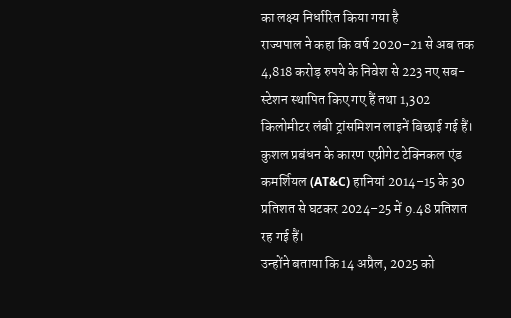का लक्ष्य निर्धारित किया गया है
राज्यपाल ने कहा कि वर्ष 2020–21 से अब तक 4,818 करोड़ रुपये के निवेश से 223 नए सब-स्टेशन स्थापित किए गए हैं तथा 1,302 किलोमीटर लंबी ट्रांसमिशन लाइनें बिछाई गई हैं। कुशल प्रबंधन के कारण एग्रीगेट टेक्निकल एंड कमर्शियल (AT&C) हानियां 2014–15 के 30 प्रतिशत से घटकर 2024–25 में 9.48 प्रतिशत रह गई हैं।
उन्होंने बताया कि 14 अप्रैल, 2025 को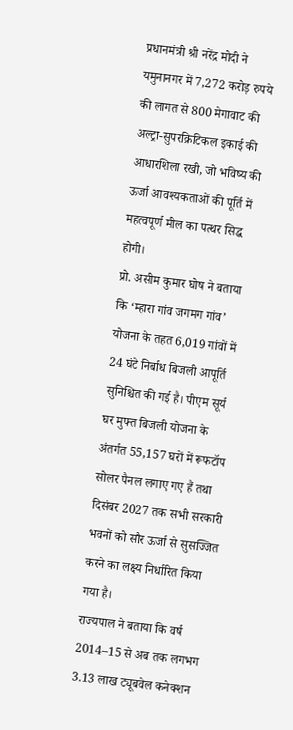प्रधानमंत्री श्री नरेंद्र मोदी ने यमुनानगर में 7,272 करोड़ रुपये की लागत से 800 मेगावाट की अल्ट्रा-सुपरक्रिटिकल इकाई की आधारशिला रखी, जो भविष्य की ऊर्जा आवश्यकताओं की पूर्ति में महत्वपूर्ण मील का पत्थर सिद्ध होगी।
प्रो. असीम कुमार घोष ने बताया कि ‘म्हारा गांव जगमग गांव’ योजना के तहत 6,019 गांवों में 24 घंटे निर्बाध बिजली आपूर्ति सुनिश्चित की गई है। पीएम सूर्य घर मुफ्त बिजली योजना के अंतर्गत 55,157 घरों में रूफटॉप सोलर पैनल लगाए गए हैं तथा दिसंबर 2027 तक सभी सरकारी भवनों को सौर ऊर्जा से सुसज्जित करने का लक्ष्य निर्धारित किया गया है।
राज्यपाल ने बताया कि वर्ष 2014–15 से अब तक लगभग 3.13 लाख ट्यूबवेल कनेक्शन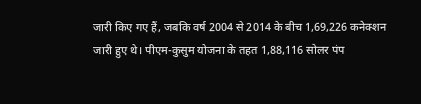जारी किए गए हैं, जबकि वर्ष 2004 से 2014 के बीच 1,69,226 कनेक्शन जारी हुए थे। पीएम-कुसुम योजना के तहत 1,88,116 सोलर पंप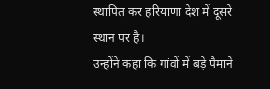स्थापित कर हरियाणा देश में दूसरे स्थान पर है।
उन्होंने कहा कि गांवों में बड़े पैमाने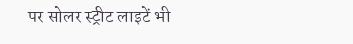पर सोलर स्ट्रीट लाइटें भी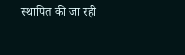स्थापित की जा रही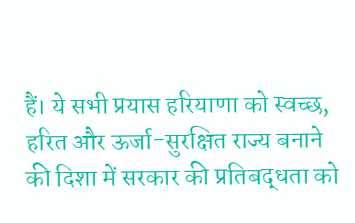हैं। ये सभी प्रयास हरियाणा को स्वच्छ, हरित और ऊर्जा-सुरक्षित राज्य बनाने की दिशा में सरकार की प्रतिबद्धता को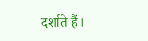दर्शाते हैं।